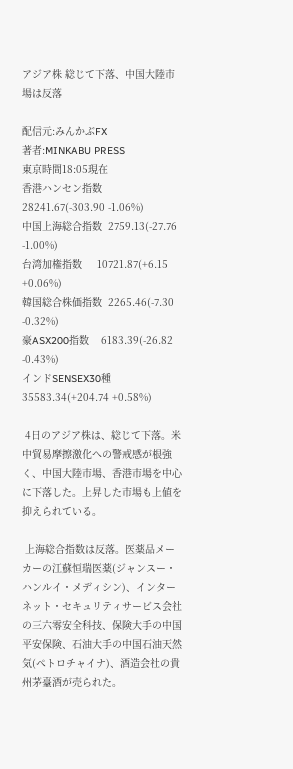アジア株 総じて下落、中国大陸市場は反落

配信元:みんかぶFX
著者:MINKABU PRESS
東京時間18:05現在
香港ハンセン指数   28241.67(-303.90 -1.06%)
中国上海総合指数  2759.13(-27.76 -1.00%)
台湾加権指数     10721.87(+6.15 +0.06%)
韓国総合株価指数  2265.46(-7.30 -0.32%)
豪ASX200指数    6183.39(-26.82 -0.43%)
インドSENSEX30種  35583.34(+204.74 +0.58%)

 4日のアジア株は、総じて下落。米中貿易摩擦激化への警戒感が根強く、中国大陸市場、香港市場を中心に下落した。上昇した市場も上値を抑えられている。

 上海総合指数は反落。医薬品メーカーの江蘇恒瑞医薬(ジャンスー・ハンルイ・メディシン)、インターネット・セキュリティサービス会社の三六零安全科技、保険大手の中国平安保険、石油大手の中国石油天然気(ペトロチャイナ)、酒造会社の貴州茅臺酒が売られた。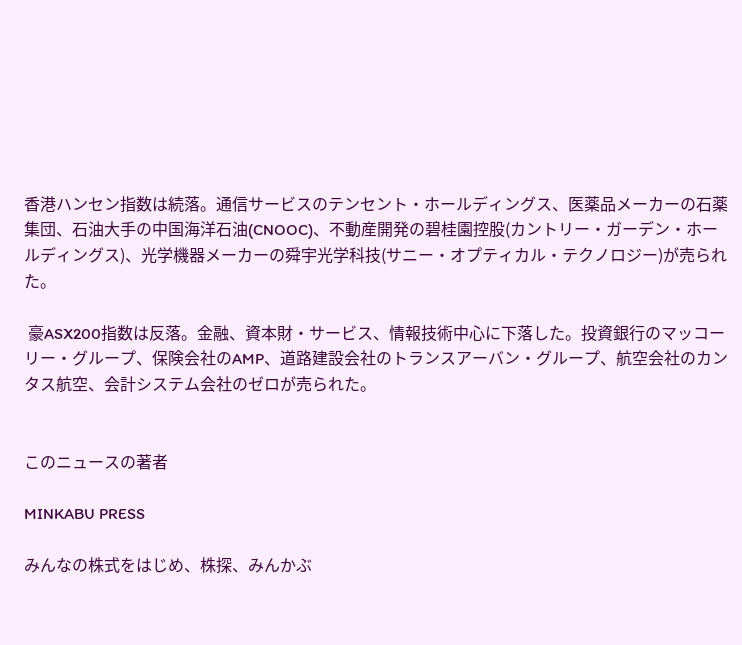香港ハンセン指数は続落。通信サービスのテンセント・ホールディングス、医薬品メーカーの石薬集団、石油大手の中国海洋石油(CNOOC)、不動産開発の碧桂園控股(カントリー・ガーデン・ホールディングス)、光学機器メーカーの舜宇光学科技(サニー・オプティカル・テクノロジー)が売られた。

 豪ASX200指数は反落。金融、資本財・サービス、情報技術中心に下落した。投資銀行のマッコーリー・グループ、保険会社のAMP、道路建設会社のトランスアーバン・グループ、航空会社のカンタス航空、会計システム会社のゼロが売られた。


このニュースの著者

MINKABU PRESS

みんなの株式をはじめ、株探、みんかぶ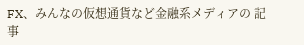FX、みんなの仮想通貨など金融系メディアの 記事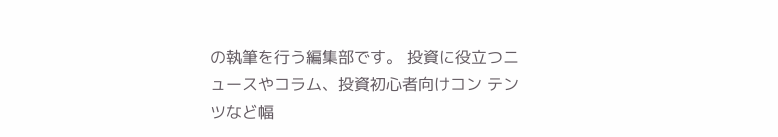の執筆を行う編集部です。 投資に役立つニュースやコラム、投資初心者向けコン テンツなど幅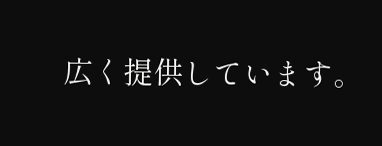広く提供しています。